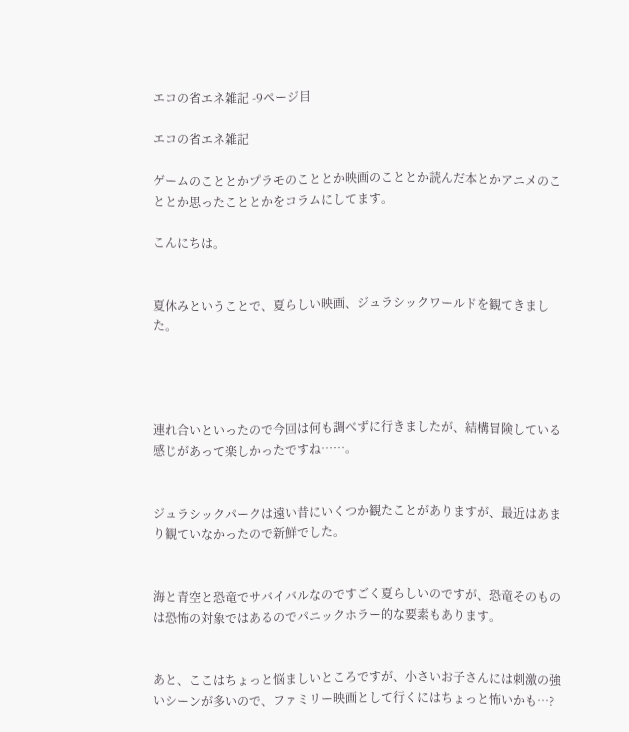エコの省エネ雑記 -9ページ目

エコの省エネ雑記

ゲームのこととかプラモのこととか映画のこととか読んだ本とかアニメのこととか思ったこととかをコラムにしてます。

こんにちは。


夏休みということで、夏らしい映画、ジュラシックワールドを観てきました。




連れ合いといったので今回は何も調べずに行きましたが、結構冒険している感じがあって楽しかったですね……。


ジュラシックパークは遠い昔にいくつか観たことがありますが、最近はあまり観ていなかったので新鮮でした。


海と青空と恐竜でサバイバルなのですごく夏らしいのですが、恐竜そのものは恐怖の対象ではあるのでパニックホラー的な要素もあります。


あと、ここはちょっと悩ましいところですが、小さいお子さんには刺激の強いシーンが多いので、ファミリー映画として行くにはちょっと怖いかも…?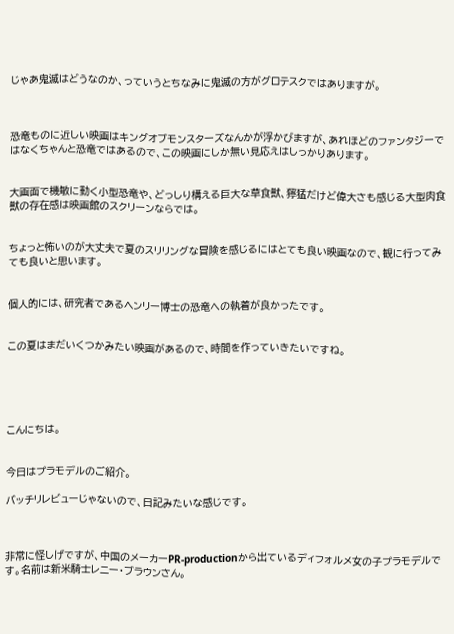じゃあ鬼滅はどうなのか、っていうとちなみに鬼滅の方がグロテスクではありますが。



恐竜ものに近しい映画はキングオブモンスターズなんかが浮かびますが、あれほどのファンタジーではなくちゃんと恐竜ではあるので、この映画にしか無い見応えはしっかりあります。


大画面で機敏に動く小型恐竜や、どっしり構える巨大な草食獣、獰猛だけど偉大さも感じる大型肉食獣の存在感は映画館のスクリーンならでは。


ちょっと怖いのが大丈夫で夏のスリリングな冒険を感じるにはとても良い映画なので、観に行ってみても良いと思います。


個人的には、研究者であるヘンリー博士の恐竜への執着が良かったです。


この夏はまだいくつかみたい映画があるので、時間を作っていきたいですね。





こんにちは。


今日はプラモデルのご紹介。

バッチリレビューじゃないので、日記みたいな感じです。



非常に怪しげですが、中国のメーカーPR-productionから出ているディフォルメ女の子プラモデルです。名前は新米騎士レニー・ブラウンさん。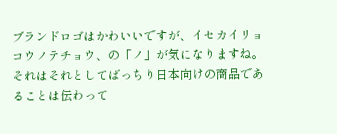ブランドロゴはかわいいですが、イセカイリョコウノテチョウ、の「ノ」が気になりますね。それはそれとしてばっちり日本向けの商品であることは伝わって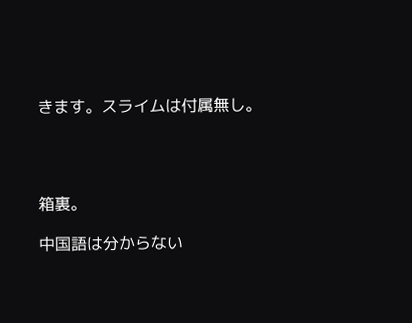きます。スライムは付属無し。




箱裏。

中国語は分からない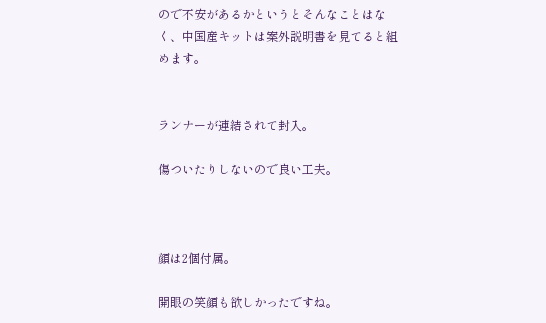ので不安があるかというとそんなことはなく、中国産キットは案外説明書を見てると組めます。


ランナーが連結されて封入。

傷ついたりしないので良い工夫。



顔は2個付属。

開眼の笑顔も欲しかったですね。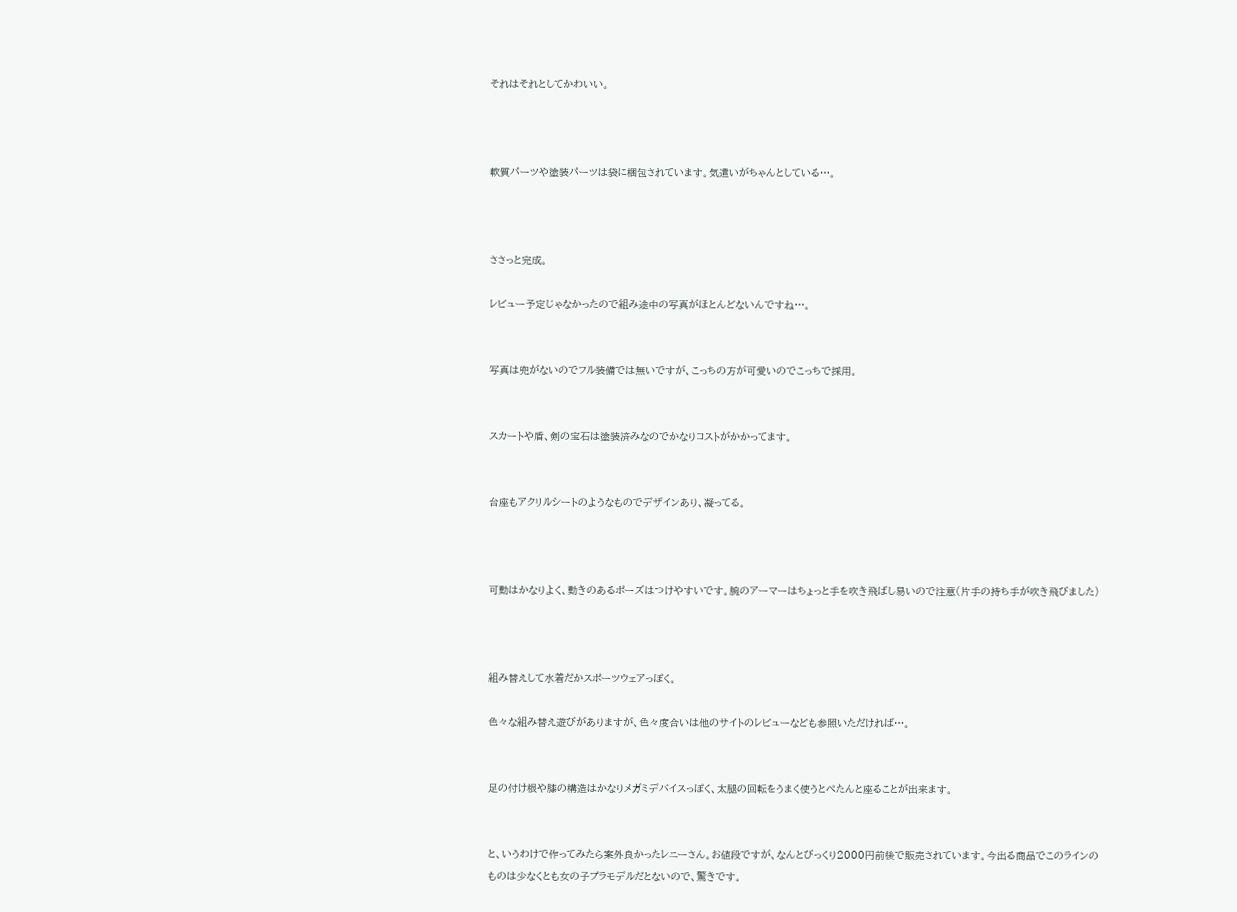それはそれとしてかわいい。



軟質パーツや塗装パーツは袋に梱包されています。気遣いがちゃんとしている…。



ささっと完成。

レビュー予定じゃなかったので組み途中の写真がほとんどないんですね…。


写真は兜がないのでフル装備では無いですが、こっちの方が可愛いのでこっちで採用。


スカートや盾、剣の宝石は塗装済みなのでかなりコストがかかってます。


台座もアクリルシートのようなものでデザインあり、凝ってる。



可動はかなりよく、動きのあるポーズはつけやすいです。腕のアーマーはちょっと手を吹き飛ばし易いので注意(片手の持ち手が吹き飛びました)



組み替えして水着だかスポーツウェアっぽく。

色々な組み替え遊びがありますが、色々度合いは他のサイトのレビューなども参照いただければ…。


足の付け根や膝の構造はかなりメガミデバイスっぽく、太腿の回転をうまく使うとぺたんと座ることが出来ます。


と、いうわけで作ってみたら案外良かったレニーさん。お値段ですが、なんとびっくり2000円前後で販売されています。今出る商品でこのラインのものは少なくとも女の子プラモデルだとないので、驚きです。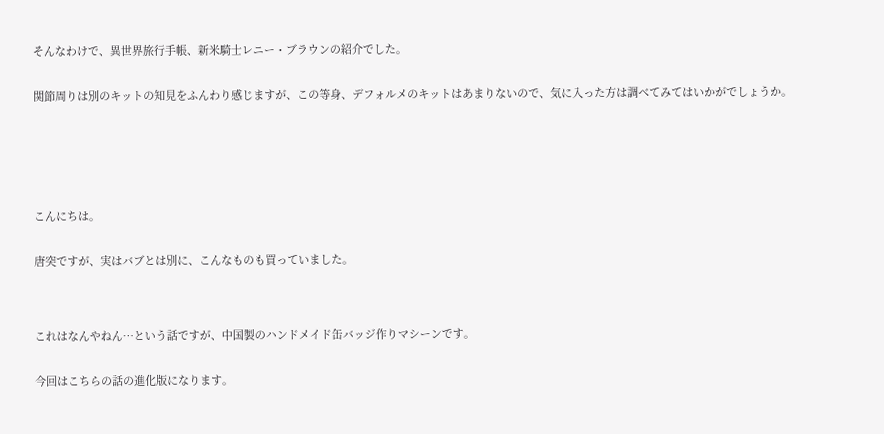そんなわけで、異世界旅行手帳、新米騎士レニー・ブラウンの紹介でした。


関節周りは別のキットの知見をふんわり感じますが、この等身、デフォルメのキットはあまりないので、気に入った方は調べてみてはいかがでしょうか。







こんにちは。


唐突ですが、実はバブとは別に、こんなものも買っていました。




これはなんやねん…という話ですが、中国製のハンドメイド缶バッジ作りマシーンです。


今回はこちらの話の進化版になります。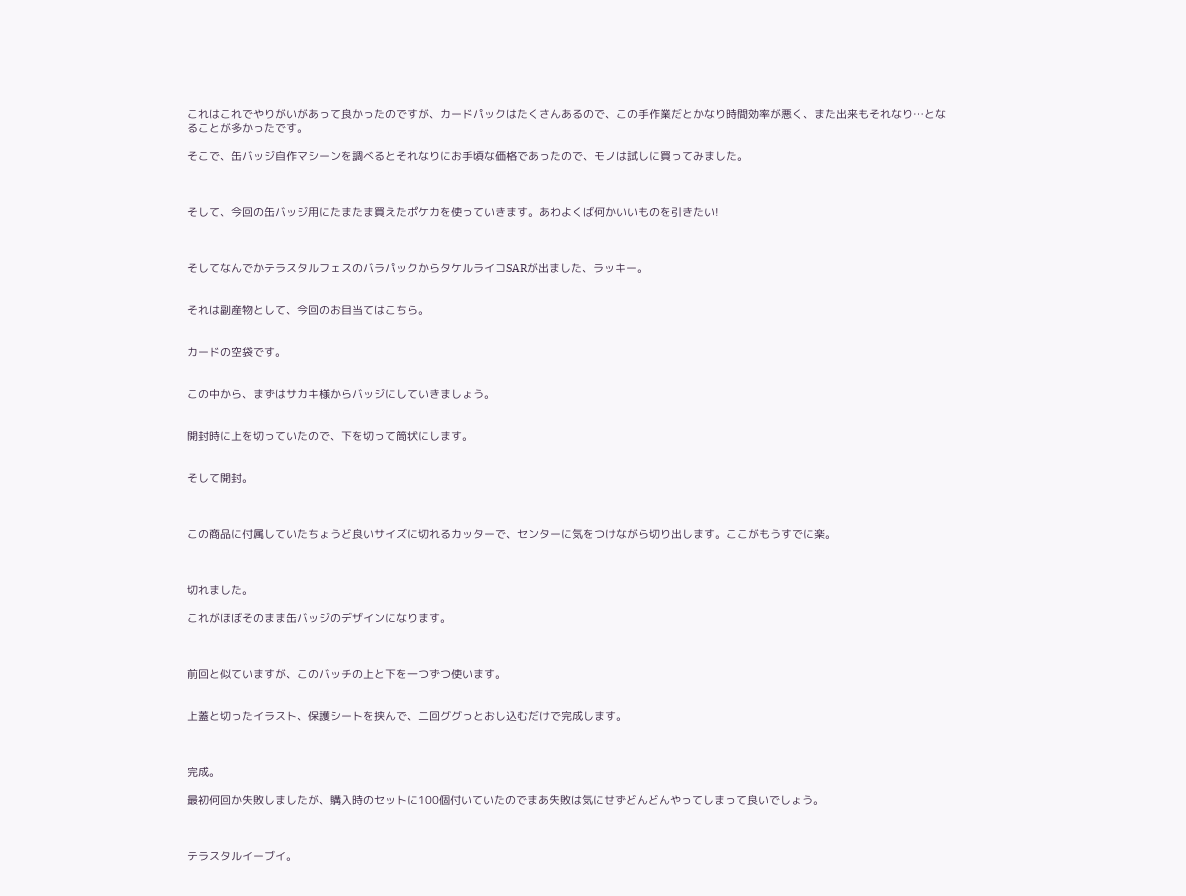これはこれでやりがいがあって良かったのですが、カードパックはたくさんあるので、この手作業だとかなり時間効率が悪く、また出来もそれなり…となることが多かったです。

そこで、缶バッジ自作マシーンを調べるとそれなりにお手頃な価格であったので、モノは試しに買ってみました。



そして、今回の缶バッジ用にたまたま買えたポケカを使っていきます。あわよくば何かいいものを引きたい!



そしてなんでかテラスタルフェスのバラパックからタケルライコSARが出ました、ラッキー。


それは副産物として、今回のお目当てはこちら。


カードの空袋です。


この中から、まずはサカキ様からバッジにしていきましょう。


開封時に上を切っていたので、下を切って筒状にします。


そして開封。



この商品に付属していたちょうど良いサイズに切れるカッターで、センターに気をつけながら切り出します。ここがもうすでに楽。



切れました。

これがほぼそのまま缶バッジのデザインになります。



前回と似ていますが、このバッチの上と下を一つずつ使います。


上蓋と切ったイラスト、保護シートを挟んで、二回ググっとおし込むだけで完成します。



完成。

最初何回か失敗しましたが、購入時のセットに100個付いていたのでまあ失敗は気にせずどんどんやってしまって良いでしょう。



テラスタルイーブイ。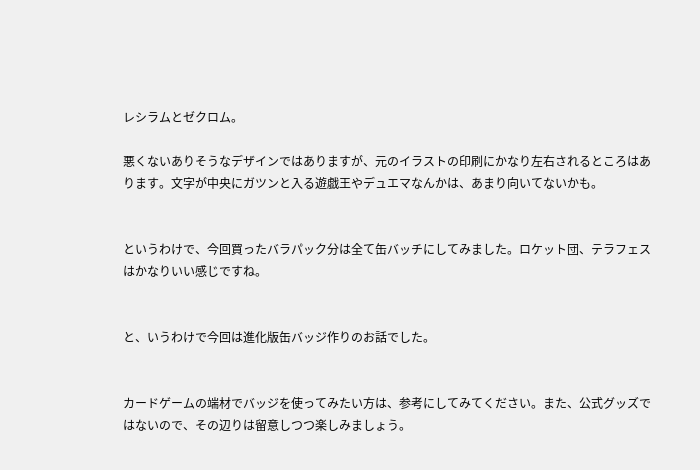レシラムとゼクロム。

悪くないありそうなデザインではありますが、元のイラストの印刷にかなり左右されるところはあります。文字が中央にガツンと入る遊戯王やデュエマなんかは、あまり向いてないかも。


というわけで、今回買ったバラパック分は全て缶バッチにしてみました。ロケット団、テラフェスはかなりいい感じですね。


と、いうわけで今回は進化版缶バッジ作りのお話でした。


カードゲームの端材でバッジを使ってみたい方は、参考にしてみてください。また、公式グッズではないので、その辺りは留意しつつ楽しみましょう。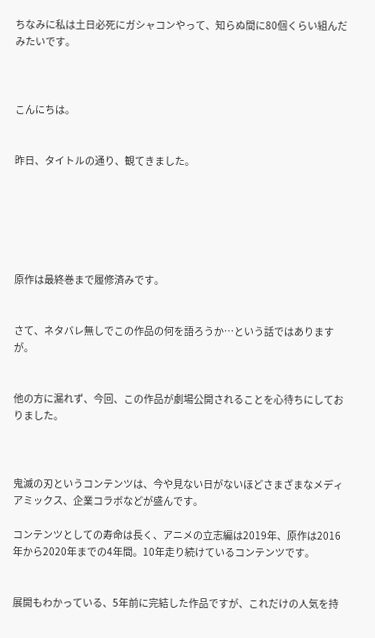ちなみに私は土日必死にガシャコンやって、知らぬ間に80個くらい組んだみたいです。



こんにちは。


昨日、タイトルの通り、観てきました。






原作は最終巻まで履修済みです。


さて、ネタバレ無しでこの作品の何を語ろうか…という話ではありますが。


他の方に漏れず、今回、この作品が劇場公開されることを心待ちにしておりました。



鬼滅の刃というコンテンツは、今や見ない日がないほどさまざまなメディアミックス、企業コラボなどが盛んです。

コンテンツとしての寿命は長く、アニメの立志編は2019年、原作は2016年から2020年までの4年間。10年走り続けているコンテンツです。


展開もわかっている、5年前に完結した作品ですが、これだけの人気を持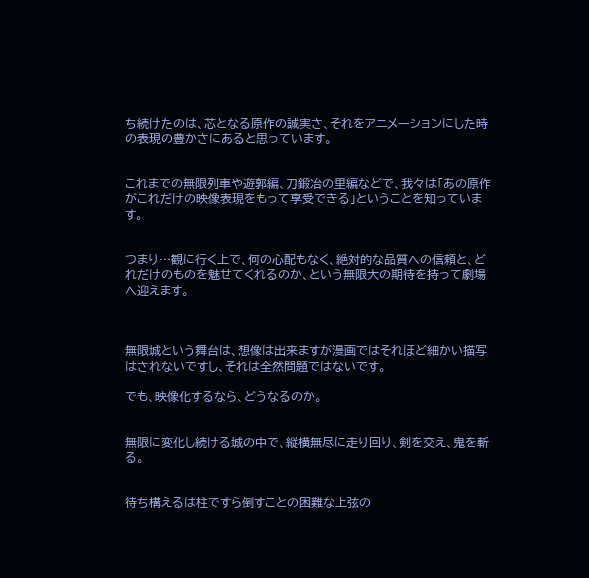ち続けたのは、芯となる原作の誠実さ、それをアニメーションにした時の表現の豊かさにあると思っています。


これまでの無限列車や遊郭編、刀鍛冶の里編などで、我々は「あの原作がこれだけの映像表現をもって享受できる」ということを知っています。


つまり…観に行く上で、何の心配もなく、絶対的な品質への信頼と、どれだけのものを魅せてくれるのか、という無限大の期待を持って劇場へ迎えます。



無限城という舞台は、想像は出来ますが漫画ではそれほど細かい描写はされないですし、それは全然問題ではないです。

でも、映像化するなら、どうなるのか。


無限に変化し続ける城の中で、縦横無尽に走り回り、剣を交え、鬼を斬る。


待ち構えるは柱ですら倒すことの困難な上弦の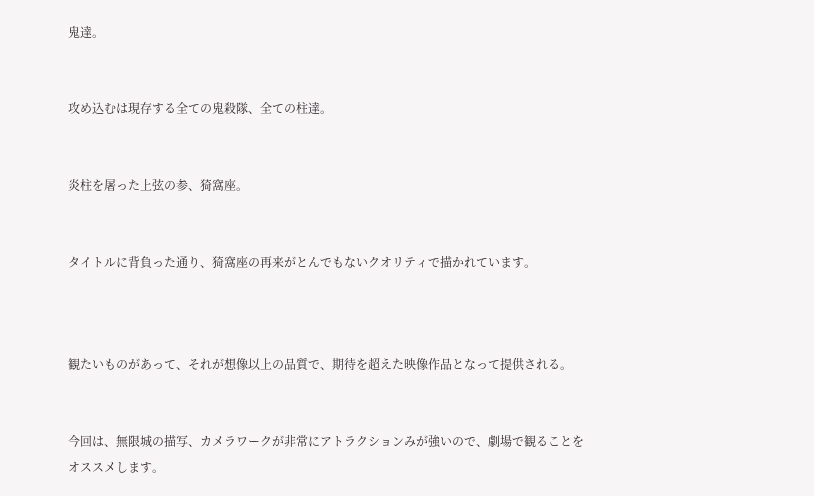鬼達。


攻め込むは現存する全ての鬼殺隊、全ての柱達。


炎柱を屠った上弦の参、猗窩座。


タイトルに背負った通り、猗窩座の再来がとんでもないクオリティで描かれています。



観たいものがあって、それが想像以上の品質で、期待を超えた映像作品となって提供される。


今回は、無限城の描写、カメラワークが非常にアトラクションみが強いので、劇場で観ることをオススメします。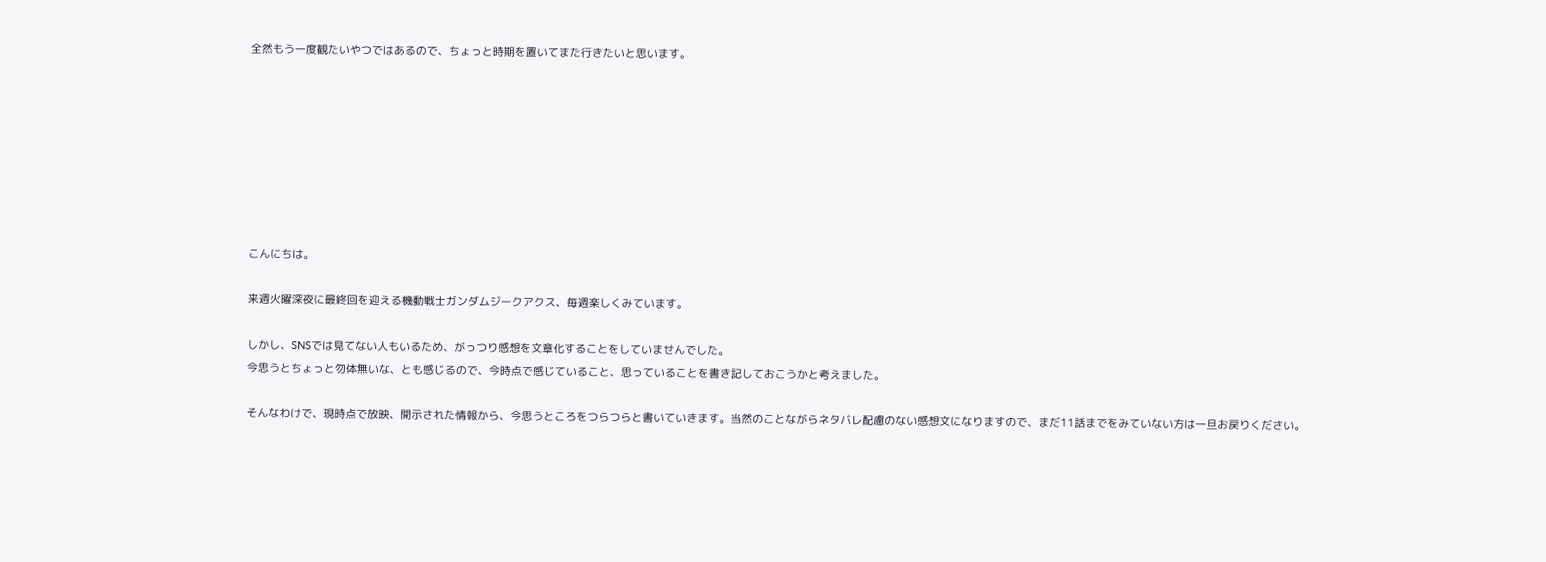全然もう一度観たいやつではあるので、ちょっと時期を置いてまた行きたいと思います。








こんにちは。

来週火曜深夜に最終回を迎える機動戦士ガンダムジークアクス、毎週楽しくみています。

しかし、SNSでは見てない人もいるため、がっつり感想を文章化することをしていませんでした。
今思うとちょっと勿体無いな、とも感じるので、今時点で感じていること、思っていることを書き記しておこうかと考えました。

そんなわけで、現時点で放映、開示された情報から、今思うところをつらつらと書いていきます。当然のことながらネタバレ配慮のない感想文になりますので、まだ11話までをみていない方は一旦お戻りください。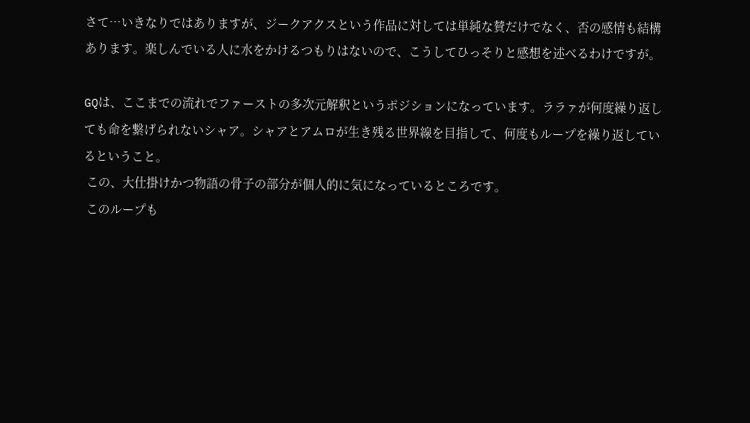さて…いきなりではありますが、ジークアクスという作品に対しては単純な賛だけでなく、否の感情も結構あります。楽しんでいる人に水をかけるつもりはないので、こうしてひっそりと感想を述べるわけですが。

GQは、ここまでの流れでファーストの多次元解釈というポジションになっています。ララァが何度繰り返しても命を繋げられないシャア。シャアとアムロが生き残る世界線を目指して、何度もループを繰り返しているということ。
 この、大仕掛けかつ物語の骨子の部分が個人的に気になっているところです。
 このループも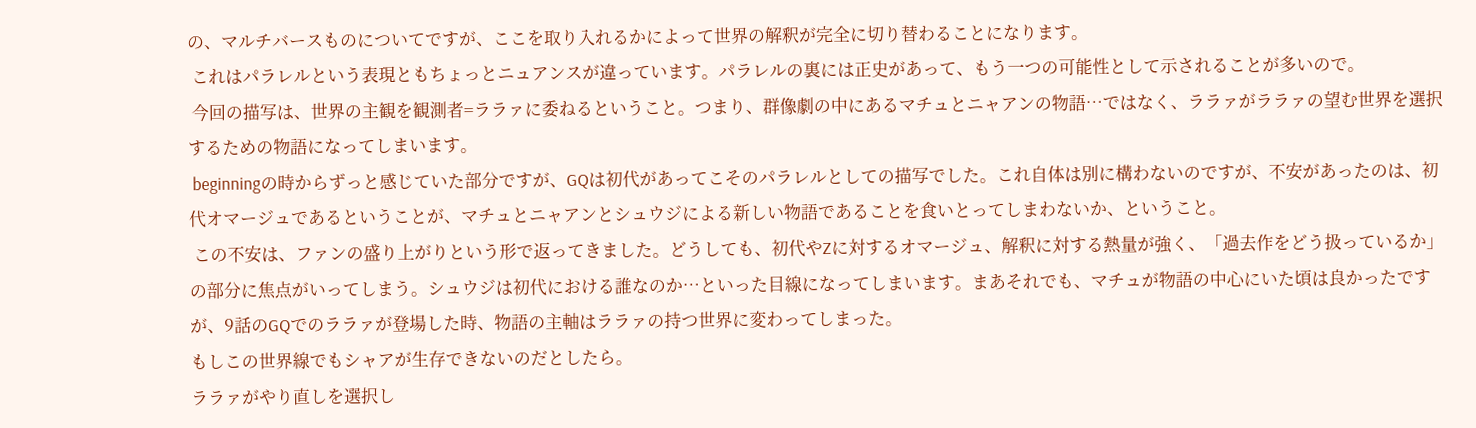の、マルチバースものについてですが、ここを取り入れるかによって世界の解釈が完全に切り替わることになります。
 これはパラレルという表現ともちょっとニュアンスが違っています。パラレルの裏には正史があって、もう一つの可能性として示されることが多いので。
 今回の描写は、世界の主観を観測者=ララァに委ねるということ。つまり、群像劇の中にあるマチュとニャアンの物語…ではなく、ララァがララァの望む世界を選択するための物語になってしまいます。
 beginningの時からずっと感じていた部分ですが、GQは初代があってこそのパラレルとしての描写でした。これ自体は別に構わないのですが、不安があったのは、初代オマージュであるということが、マチュとニャアンとシュウジによる新しい物語であることを食いとってしまわないか、ということ。
 この不安は、ファンの盛り上がりという形で返ってきました。どうしても、初代やZに対するオマージュ、解釈に対する熱量が強く、「過去作をどう扱っているか」の部分に焦点がいってしまう。シュウジは初代における誰なのか…といった目線になってしまいます。まあそれでも、マチュが物語の中心にいた頃は良かったですが、9話のGQでのララァが登場した時、物語の主軸はララァの持つ世界に変わってしまった。
もしこの世界線でもシャアが生存できないのだとしたら。
ララァがやり直しを選択し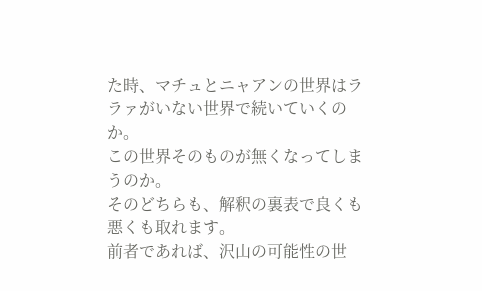た時、マチュとニャアンの世界はララァがいない世界で続いていくのか。
この世界そのものが無くなってしまうのか。
そのどちらも、解釈の裏表で良くも悪くも取れます。
前者であれば、沢山の可能性の世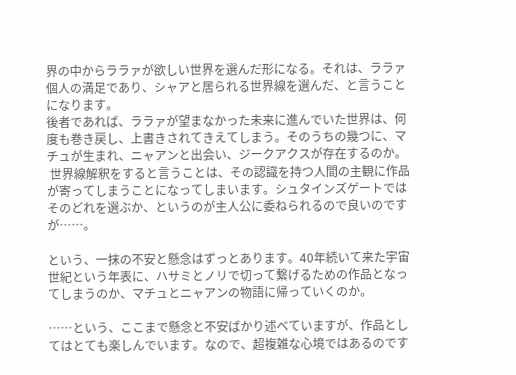界の中からララァが欲しい世界を選んだ形になる。それは、ララァ個人の満足であり、シャアと居られる世界線を選んだ、と言うことになります。
後者であれば、ララァが望まなかった未来に進んでいた世界は、何度も巻き戻し、上書きされてきえてしまう。そのうちの幾つに、マチュが生まれ、ニャアンと出会い、ジークアクスが存在するのか。
 世界線解釈をすると言うことは、その認識を持つ人間の主観に作品が寄ってしまうことになってしまいます。シュタインズゲートではそのどれを選ぶか、というのが主人公に委ねられるので良いのですが……。

という、一抹の不安と懸念はずっとあります。40年続いて来た宇宙世紀という年表に、ハサミとノリで切って繋げるための作品となってしまうのか、マチュとニャアンの物語に帰っていくのか。

……という、ここまで懸念と不安ばかり述べていますが、作品としてはとても楽しんでいます。なので、超複雑な心境ではあるのです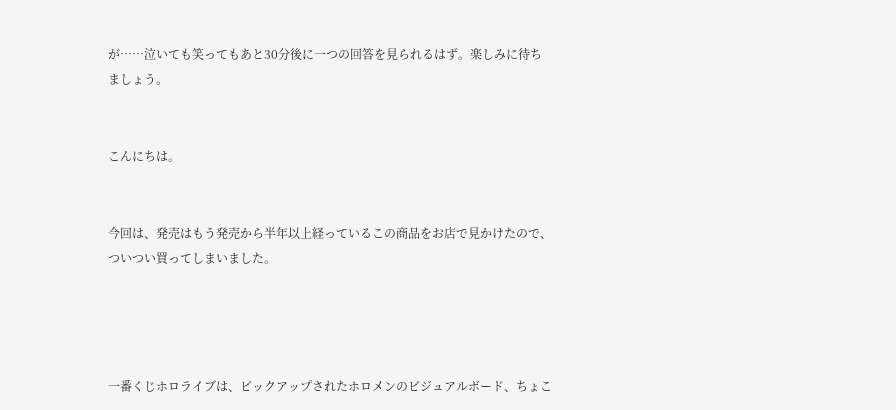が……泣いても笑ってもあと30分後に一つの回答を見られるはず。楽しみに待ちましょう。


こんにちは。


今回は、発売はもう発売から半年以上経っているこの商品をお店で見かけたので、ついつい買ってしまいました。




一番くじホロライブは、ピックアップされたホロメンのビジュアルボード、ちょこ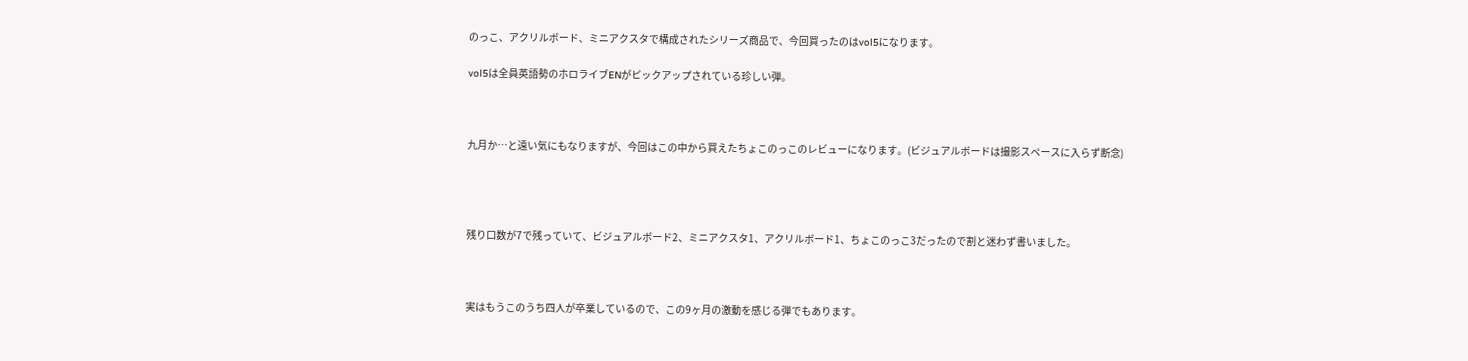のっこ、アクリルボード、ミニアクスタで構成されたシリーズ商品で、今回買ったのはvol5になります。

vol5は全員英語勢のホロライブENがピックアップされている珍しい弾。



九月か…と遠い気にもなりますが、今回はこの中から買えたちょこのっこのレビューになります。(ビジュアルボードは撮影スペースに入らず断念)




残り口数が7で残っていて、ビジュアルボード2、ミニアクスタ1、アクリルボード1、ちょこのっこ3だったので割と迷わず書いました。



実はもうこのうち四人が卒業しているので、この9ヶ月の激動を感じる弾でもあります。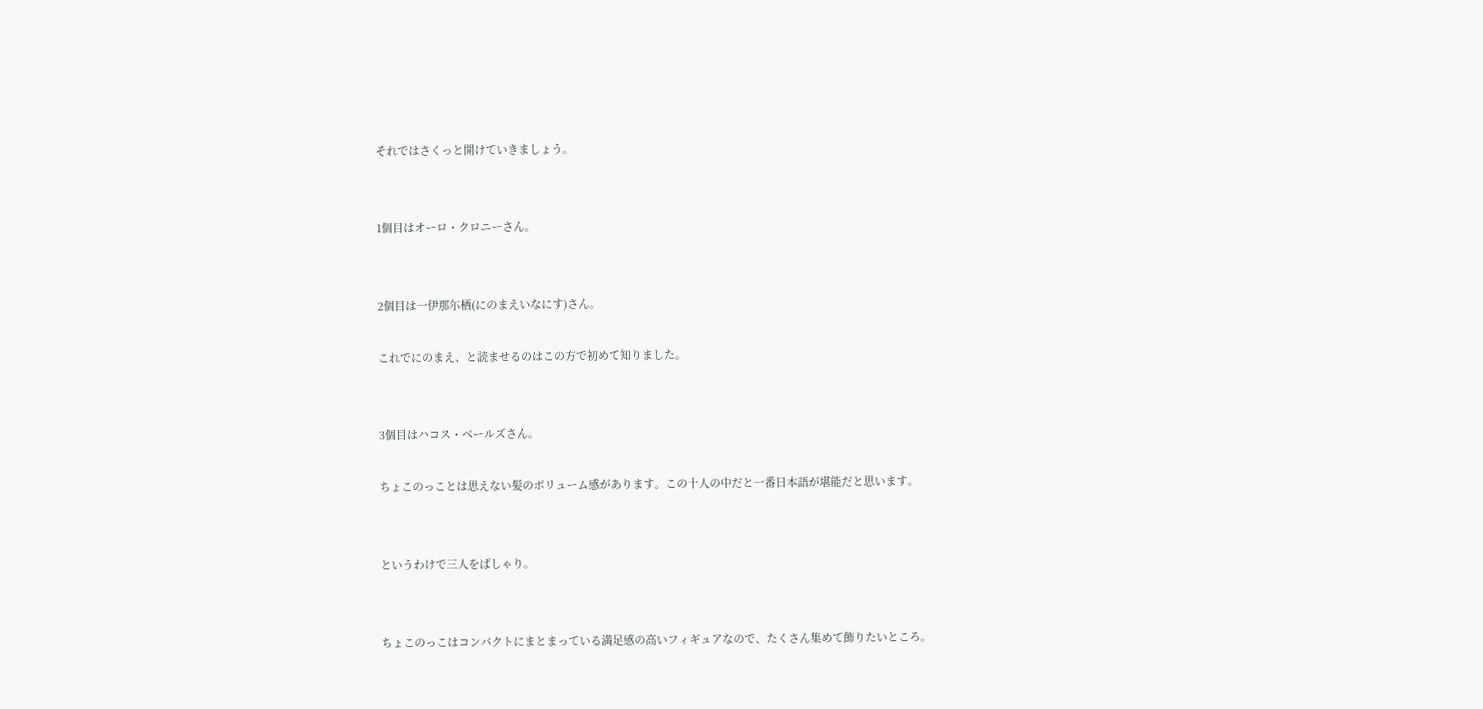それではさくっと開けていきましょう。


1個目はオーロ・クロニーさん。


2個目は一伊那尓栖(にのまえいなにす)さん。

これでにのまえ、と読ませるのはこの方で初めて知りました。


3個目はハコス・ベールズさん。

ちょこのっことは思えない髪のボリューム感があります。この十人の中だと一番日本語が堪能だと思います。


というわけで三人をぱしゃり。


ちょこのっこはコンパクトにまとまっている満足感の高いフィギュアなので、たくさん集めて飾りたいところ。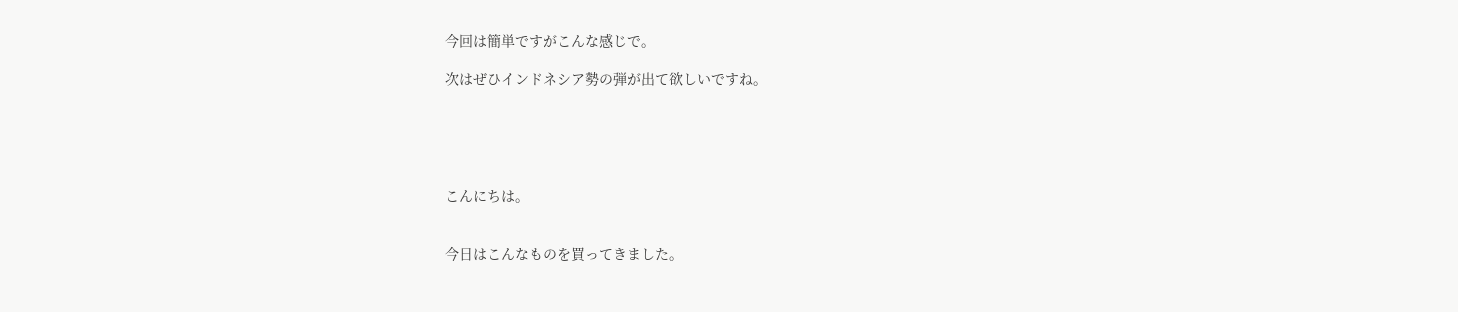今回は簡単ですがこんな感じで。

次はぜひインドネシア勢の弾が出て欲しいですね。





こんにちは。


今日はこんなものを買ってきました。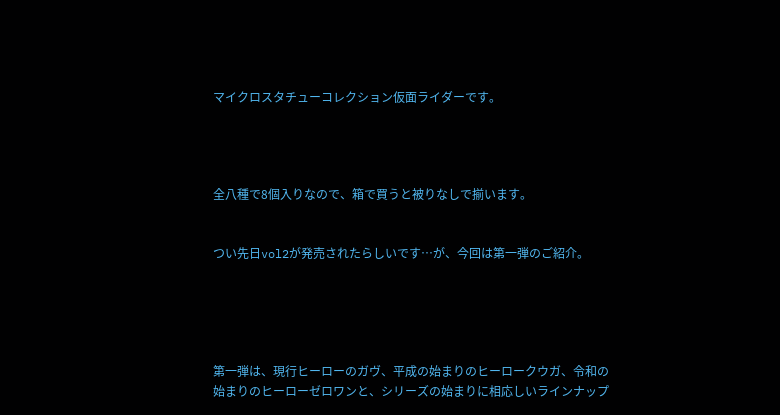マイクロスタチューコレクション仮面ライダーです。




全八種で8個入りなので、箱で買うと被りなしで揃います。


つい先日vol2が発売されたらしいです…が、今回は第一弾のご紹介。





第一弾は、現行ヒーローのガヴ、平成の始まりのヒーロークウガ、令和の始まりのヒーローゼロワンと、シリーズの始まりに相応しいラインナップ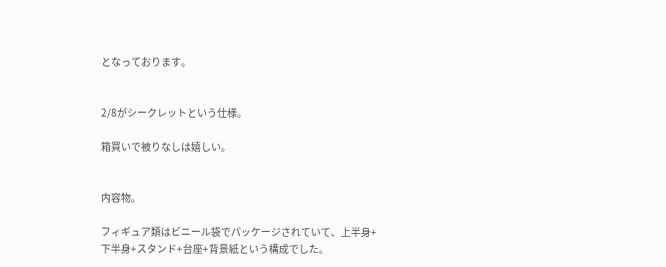となっております。


2/8がシークレットという仕様。

箱買いで被りなしは嬉しい。


内容物。

フィギュア類はビニール袋でパッケージされていて、上半身+下半身+スタンド+台座+背景紙という構成でした。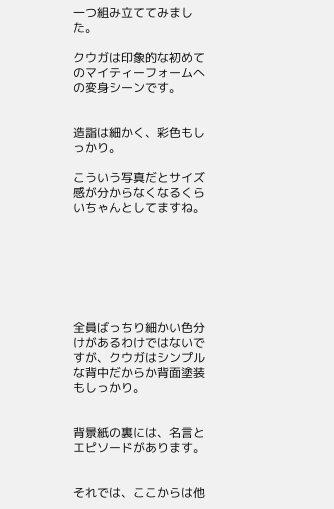一つ組み立ててみました。

クウガは印象的な初めてのマイティーフォームへの変身シーンです。


造詣は細かく、彩色もしっかり。

こういう写真だとサイズ感が分からなくなるくらいちゃんとしてますね。







全員ばっちり細かい色分けがあるわけではないですが、クウガはシンプルな背中だからか背面塗装もしっかり。


背景紙の裏には、名言とエピソードがあります。


それでは、ここからは他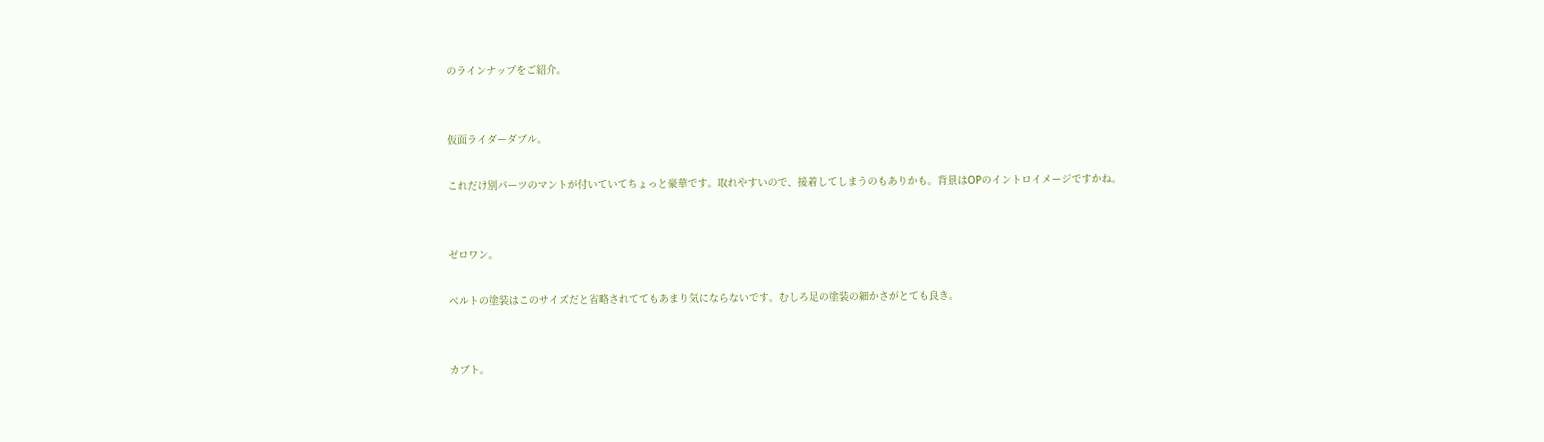のラインナップをご紹介。


仮面ライダーダブル。

これだけ別パーツのマントが付いていてちょっと豪華です。取れやすいので、接着してしまうのもありかも。背景はOPのイントロイメージですかね。


ゼロワン。

ベルトの塗装はこのサイズだと省略されててもあまり気にならないです。むしろ足の塗装の細かさがとても良き。


カブト。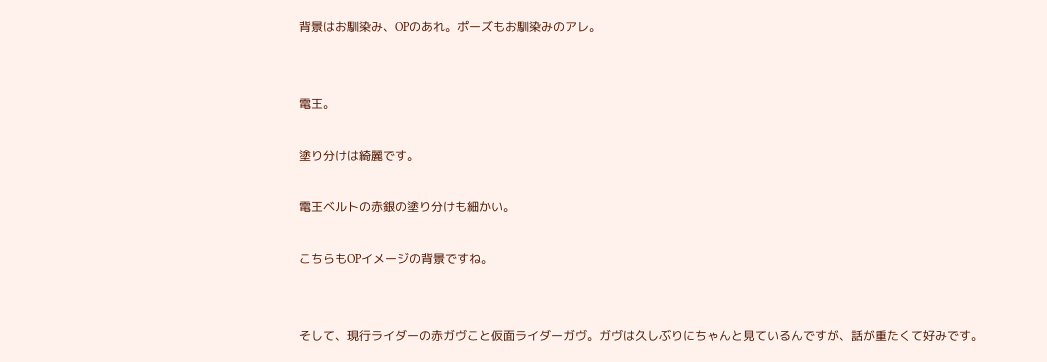背景はお馴染み、OPのあれ。ポーズもお馴染みのアレ。


電王。

塗り分けは綺麗です。

電王ベルトの赤銀の塗り分けも細かい。

こちらもOPイメージの背景ですね。


そして、現行ライダーの赤ガヴこと仮面ライダーガヴ。ガヴは久しぶりにちゃんと見ているんですが、話が重たくて好みです。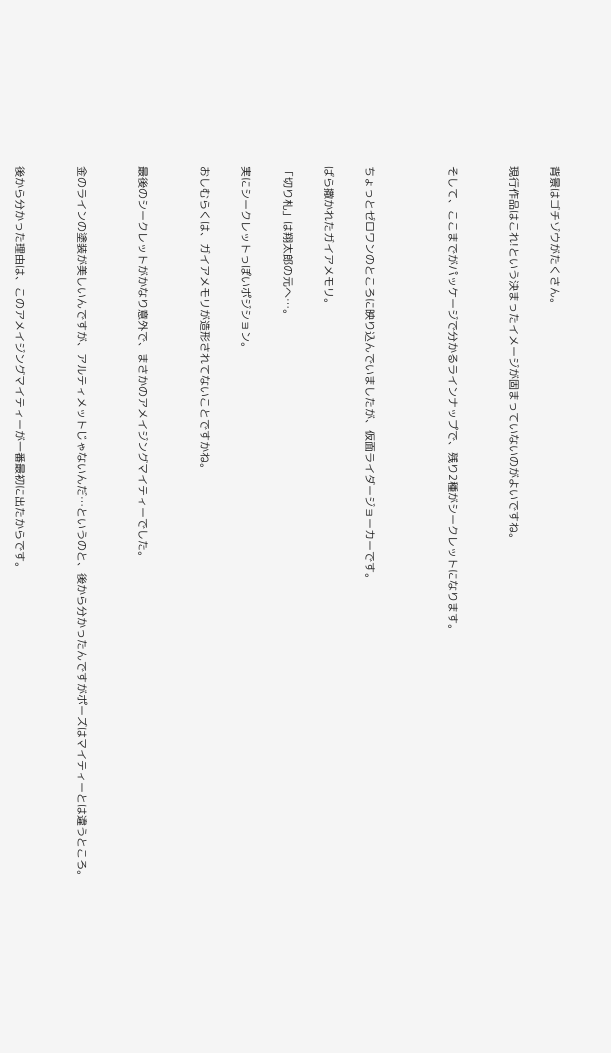背景はゴチゾウがたくさん。

現行作品はこれ!という決まったイメージが固まっていないのがよいですね。


そして、ここまでがパッケージで分かるラインナップで、残り2種がシークレットになります。



ちょっとゼロワンのところに映り込んでいましたが、仮面ライダージョーカーです。

ばら撒かれたガイアメモリ。

「切り札」は翔太郎の元へ…。

実にシークレットっぽいポジション。

おしむらくは、ガイアメモリが造形されてないことですかね。


最後のシークレットがかなり意外で、まさかのアメイジングマイティーでした。


金のラインの塗装が美しいんですが、アルティメットじゃないんだ…というのと、後から分かったんですがポーズはマイティーとは違うところ。


後から分かった理由は、このアメイジングマイティーが一番最初に出たからです。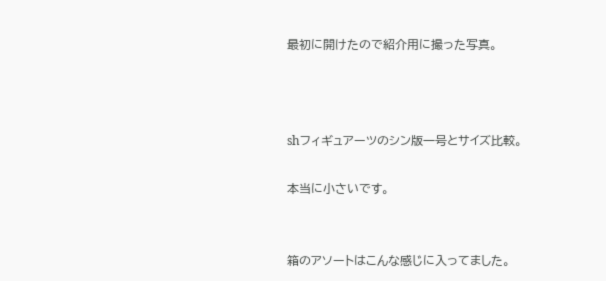最初に開けたので紹介用に撮った写真。



shフィギュアーツのシン版一号とサイズ比較。

本当に小さいです。


箱のアソートはこんな感じに入ってました。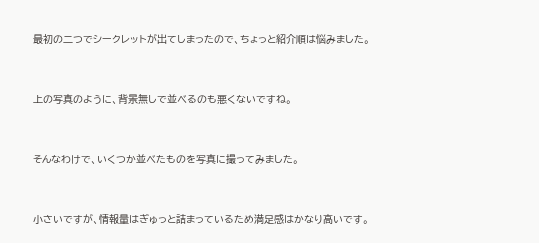最初の二つでシークレットが出てしまったので、ちょっと紹介順は悩みました。


上の写真のように、背景無しで並べるのも悪くないですね。


そんなわけで、いくつか並べたものを写真に撮ってみました。


小さいですが、情報量はぎゅっと詰まっているため満足感はかなり高いです。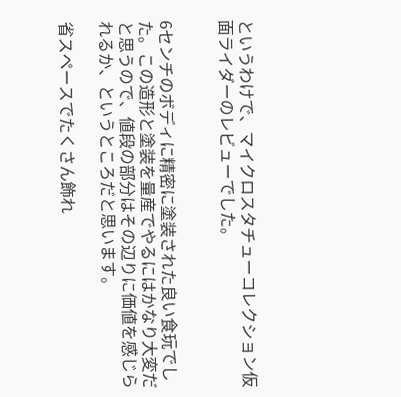というわけで、マイクロスタチューコレクション仮面ライダーのレビューでした。


6センチのボディに精密に塗装された良い食玩でした。この造形と塗装を量産でやるにはかなり大変だと思うので、値段の部分はその辺りに価値を感じられるか、というところだと思います。

省スペースでたくさん飾れ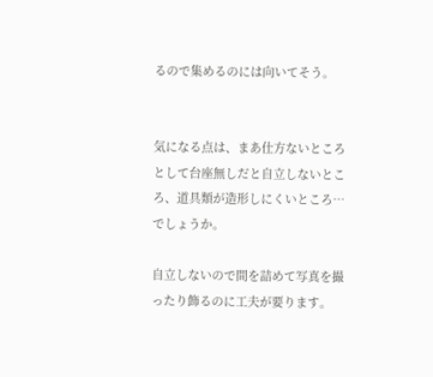るので集めるのには向いてそう。


気になる点は、まあ仕方ないところとして台座無しだと自立しないところ、道具類が造形しにくいところ…でしょうか。

自立しないので間を詰めて写真を撮ったり飾るのに工夫が要ります。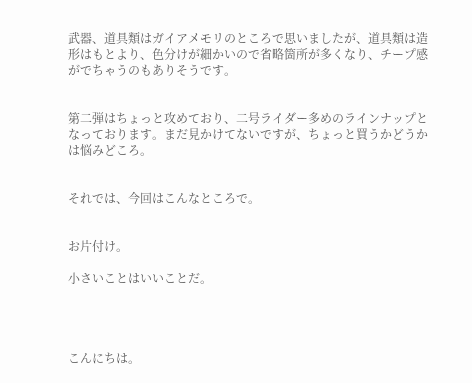武器、道具類はガイアメモリのところで思いましたが、道具類は造形はもとより、色分けが細かいので省略箇所が多くなり、チープ感がでちゃうのもありそうです。


第二弾はちょっと攻めており、二号ライダー多めのラインナップとなっております。まだ見かけてないですが、ちょっと買うかどうかは悩みどころ。


それでは、今回はこんなところで。


お片付け。

小さいことはいいことだ。




こんにちは。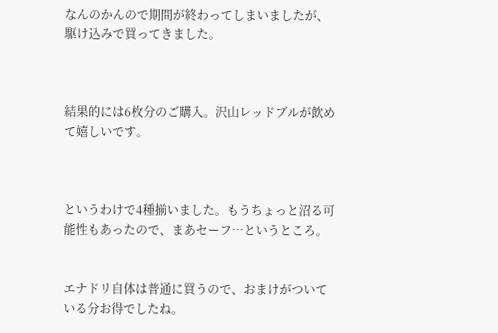なんのかんので期間が終わってしまいましたが、駆け込みで買ってきました。



結果的には6枚分のご購入。沢山レッドブルが飲めて嬉しいです。



というわけで4種揃いました。もうちょっと沼る可能性もあったので、まあセーフ…というところ。


エナドリ自体は普通に買うので、おまけがついている分お得でしたね。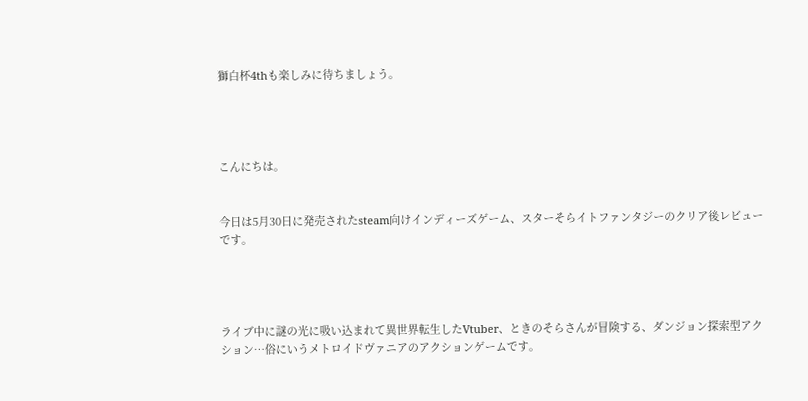獅白杯4thも楽しみに待ちましょう。




こんにちは。


今日は5月30日に発売されたsteam向けインディーズゲーム、スターそらイトファンタジーのクリア後レビューです。




ライブ中に謎の光に吸い込まれて異世界転生したVtuber、ときのそらさんが冒険する、ダンジョン探索型アクション…俗にいうメトロイドヴァニアのアクションゲームです。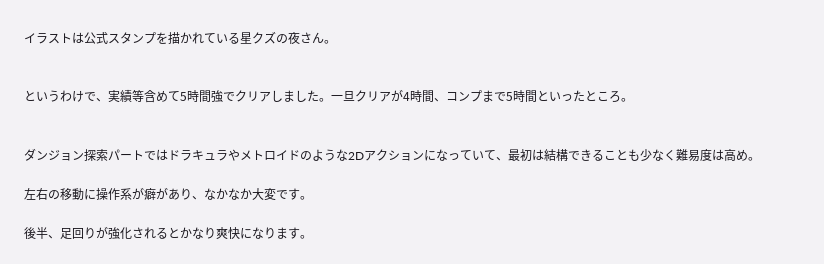イラストは公式スタンプを描かれている星クズの夜さん。


というわけで、実績等含めて5時間強でクリアしました。一旦クリアが4時間、コンプまで5時間といったところ。


ダンジョン探索パートではドラキュラやメトロイドのような2Dアクションになっていて、最初は結構できることも少なく難易度は高め。

左右の移動に操作系が癖があり、なかなか大変です。

後半、足回りが強化されるとかなり爽快になります。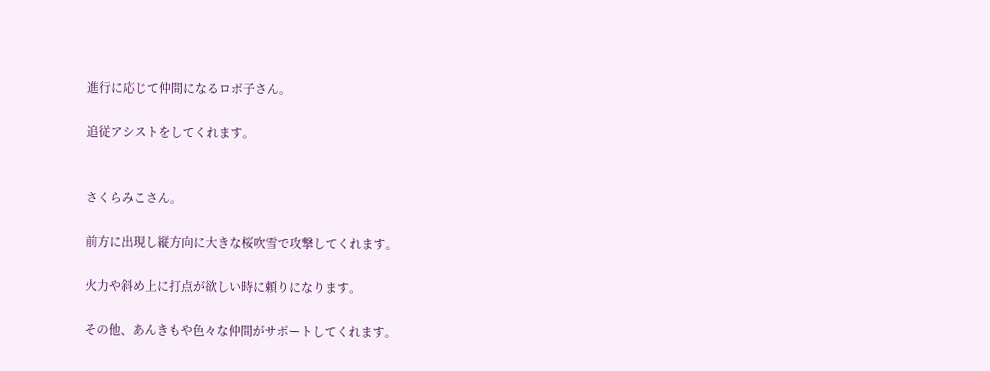進行に応じて仲間になるロボ子さん。

追従アシストをしてくれます。


さくらみこさん。

前方に出現し縦方向に大きな桜吹雪で攻撃してくれます。

火力や斜め上に打点が欲しい時に頼りになります。

その他、あんきもや色々な仲間がサポートしてくれます。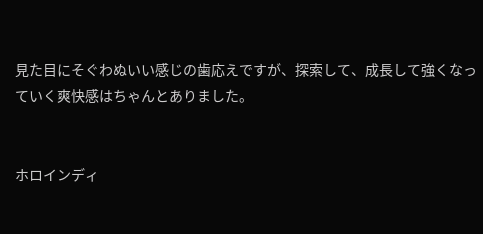見た目にそぐわぬいい感じの歯応えですが、探索して、成長して強くなっていく爽快感はちゃんとありました。


ホロインディ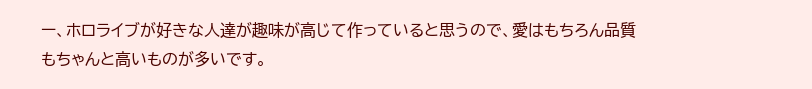ー、ホロライブが好きな人達が趣味が高じて作っていると思うので、愛はもちろん品質もちゃんと高いものが多いです。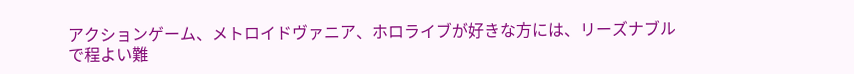アクションゲーム、メトロイドヴァニア、ホロライブが好きな方には、リーズナブルで程よい難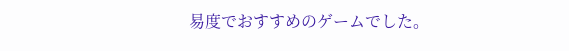易度でおすすめのゲームでした。